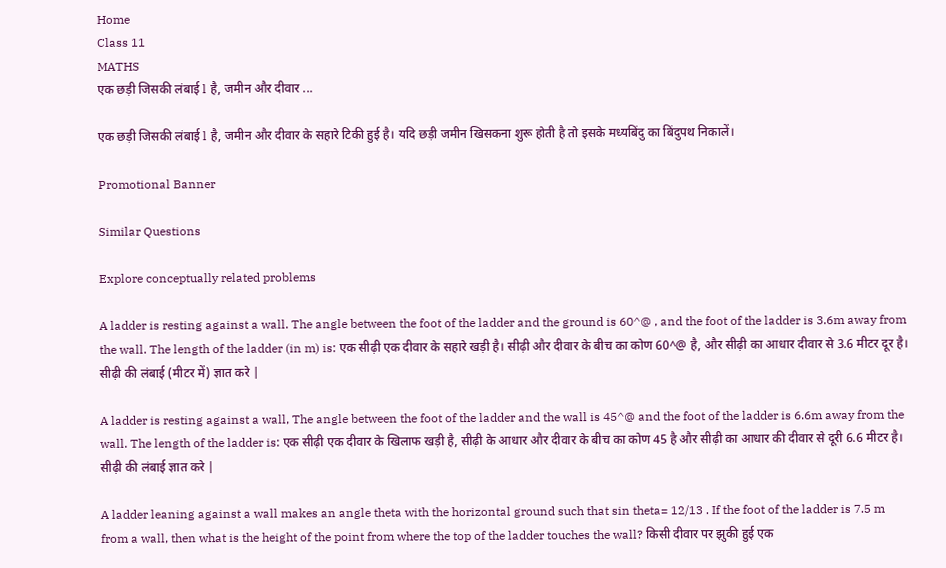Home
Class 11
MATHS
एक छड़ी जिसकी लंबाई l है, जमीन और दीवार ...

एक छड़ी जिसकी लंबाई l है, जमीन और दीवार के सहारे टिकी हुई है। यदि छड़ी जमीन खिसकना शुरू होती है तो इसके मध्यबिंदु का बिंदुपथ निकालें।

Promotional Banner

Similar Questions

Explore conceptually related problems

A ladder is resting against a wall. The angle between the foot of the ladder and the ground is 60^@ , and the foot of the ladder is 3.6m away from the wall. The length of the ladder (in m) is: एक सीढ़ी एक दीवार के सहारे खड़ी है। सीढ़ी और दीवार के बीच का कोण 60^@ है, और सीढ़ी का आधार दीवार से 3.6 मीटर दूर है। सीढ़ी की लंबाई (मीटर में) ज्ञात करे |

A ladder is resting against a wall, The angle between the foot of the ladder and the wall is 45^@ and the foot of the ladder is 6.6m away from the wall. The length of the ladder is: एक सीढ़ी एक दीवार के खिलाफ खड़ी है, सीढ़ी के आधार और दीवार के बीच का कोण 45 है और सीढ़ी का आधार की दीवार से दूरी 6.6 मीटर है। सीढ़ी की लंबाई ज्ञात करे |

A ladder leaning against a wall makes an angle theta with the horizontal ground such that sin theta= 12/13 . If the foot of the ladder is 7.5 m from a wall, then what is the height of the point from where the top of the ladder touches the wall? किसी दीवार पर झुकी हुई एक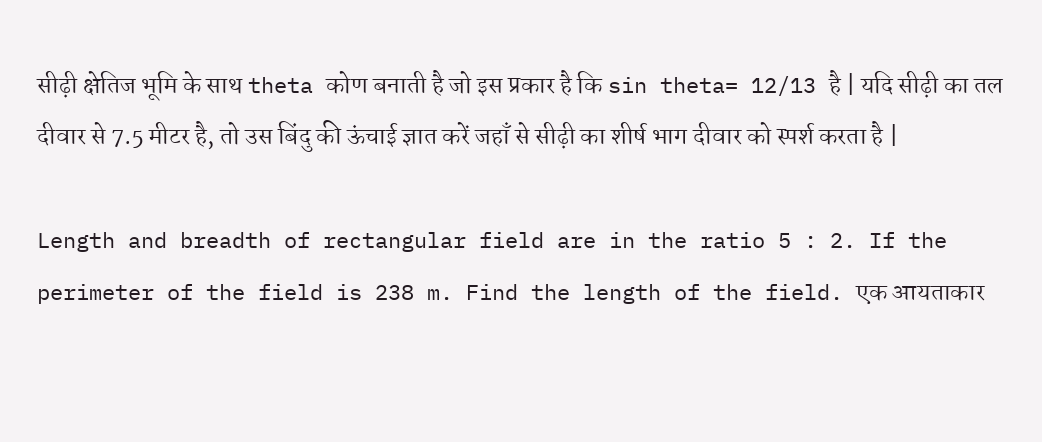सीढ़ी क्षेतिज भूमि के साथ theta कोण बनाती है जो इस प्रकार है कि sin theta= 12/13 है | यदि सीढ़ी का तल दीवार से 7.5 मीटर है, तो उस बिंदु की ऊंचाई ज्ञात करें जहाँ से सीढ़ी का शीर्ष भाग दीवार को स्पर्श करता है |

Length and breadth of rectangular field are in the ratio 5 : 2. If the perimeter of the field is 238 m. Find the length of the field. एक आयताकार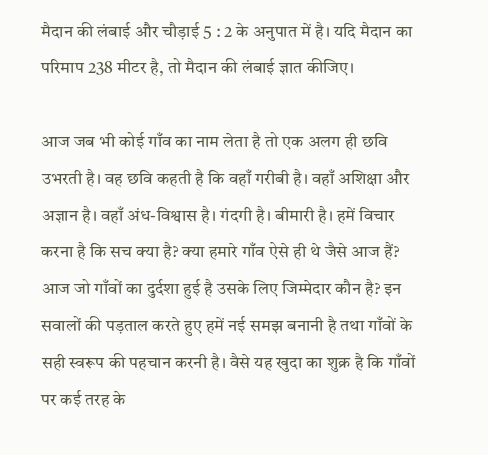मैदान की लंबाई और चौड़ाई 5 : 2 के अनुपात में है। यदि मैदान का परिमाप 238 मीटर है, तो मैदान की लंबाई ज्ञात कीजिए।

आज जब भी कोई गाँव का नाम लेता है तो एक अलग ही छवि उभरती है। वह छवि कहती है कि वहाँ गरीबी है। वहाँ अशिक्षा और अज्ञान है। वहाँ अंध-विश्वास है। गंदगी है। बीमारी है। हमें विचार करना है कि सच क्या है? क्या हमारे गाँव ऐसे ही थे जैसे आज हैं? आज जो गाँवों का दुर्दशा हुई है उसके लिए जिम्मेदार कौन है? इन सवालों की पड़ताल करते हुए हमें नई समझ बनानी है तथा गाँवों के सही स्वरूप की पहचान करनी है। वैसे यह खुदा का शुक्र है कि गाँवों पर कई तरह के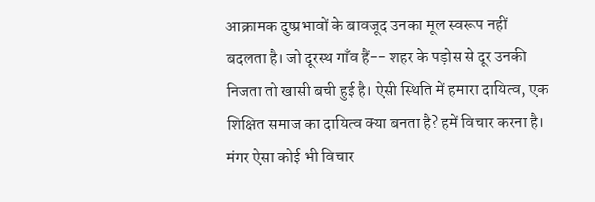आक्रामक दुष्प्रभावों के बावजूद उनका मूल स्वरूप नहीं बदलता है। जो दूरस्थ गाँव हैं-- शहर के पड़ोस से दूर उनकी निजता तो खासी बची हुई है। ऐसी स्थिति में हमारा दायित्व, एक शिक्षित समाज का दायित्व क्या बनता है? हमें विचार करना है। मंगर ऐसा कोई भी विचार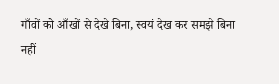गाँवों को आँखों से देखे बिना, स्वयं देख कर समझे बिना नहीं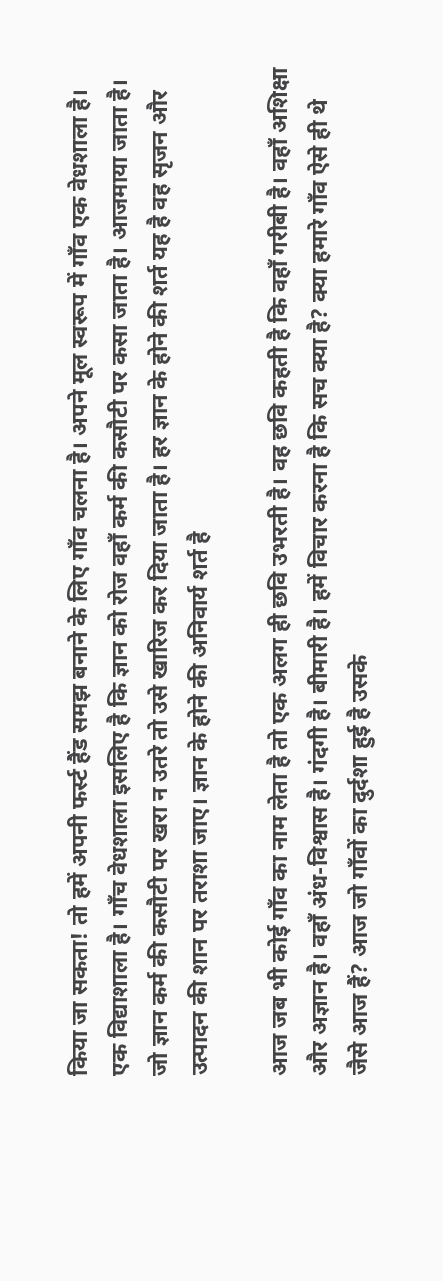किया जा सकता! तो हमें अपनी फर्स्ट हैंड समझ बनाने के लिए गाँव चलना है। अपने मूल स्वरूप में गाँव एक वेधशाला है। एक विद्याशाला है। गाँच वेधशाला इसलिए है कि ज्ञान को रोज वहाँ कर्म की कसौटी पर कसा जाता है। आजमाया जाता है। जो ज्ञान कर्म की कसौटी पर खरा न उतरे तो उसे खारिज कर दिया जाता है। हर ज्ञान के होने की शर्त यह है वह सृजन और उत्पादन की शान पर तराशा जाए। ज्ञान के होने की अनिवार्य शर्त है

आज जब भी कोई गाँव का नाम लेता है तो एक अलग ही छवि उभरती है। वह छवि कहती है कि वहाँ गरीबी है। वहाँ अशिक्षा और अज्ञान है। वहाँ अंध-विश्वास है। गंदगी है। बीमारी है। हमें विचार करना है कि सच क्या है? क्या हमारे गाँव ऐसे ही थे जैसे आज हैं? आज जो गाँवों का दुर्दशा हुई है उसके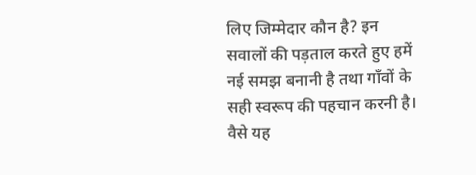लिए जिम्मेदार कौन है? इन सवालों की पड़ताल करते हुए हमें नई समझ बनानी है तथा गाँवों के सही स्वरूप की पहचान करनी है। वैसे यह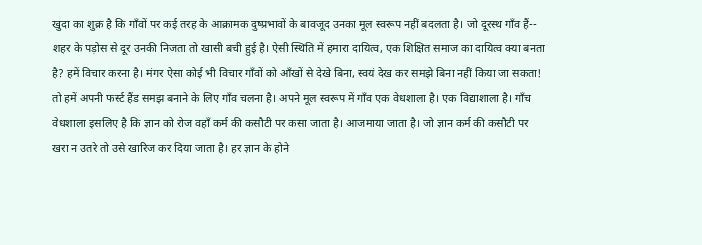खुदा का शुक्र है कि गाँवों पर कई तरह के आक्रामक दुष्प्रभावों के बावजूद उनका मूल स्वरूप नहीं बदलता है। जो दूरस्थ गाँव हैं-- शहर के पड़ोस से दूर उनकी निजता तो खासी बची हुई है। ऐसी स्थिति में हमारा दायित्व, एक शिक्षित समाज का दायित्व क्या बनता है? हमें विचार करना है। मंगर ऐसा कोई भी विचार गाँवों को आँखों से देखे बिना, स्वयं देख कर समझे बिना नहीं किया जा सकता! तो हमें अपनी फर्स्ट हैंड समझ बनाने के लिए गाँव चलना है। अपने मूल स्वरूप में गाँव एक वेधशाला है। एक विद्याशाला है। गाँच वेधशाला इसलिए है कि ज्ञान को रोज वहाँ कर्म की कसौटी पर कसा जाता है। आजमाया जाता है। जो ज्ञान कर्म की कसौटी पर खरा न उतरे तो उसे खारिज कर दिया जाता है। हर ज्ञान के होने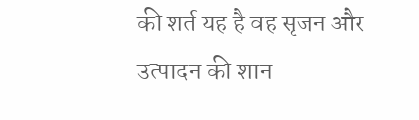की शर्त यह है वह सृजन और उत्पादन की शान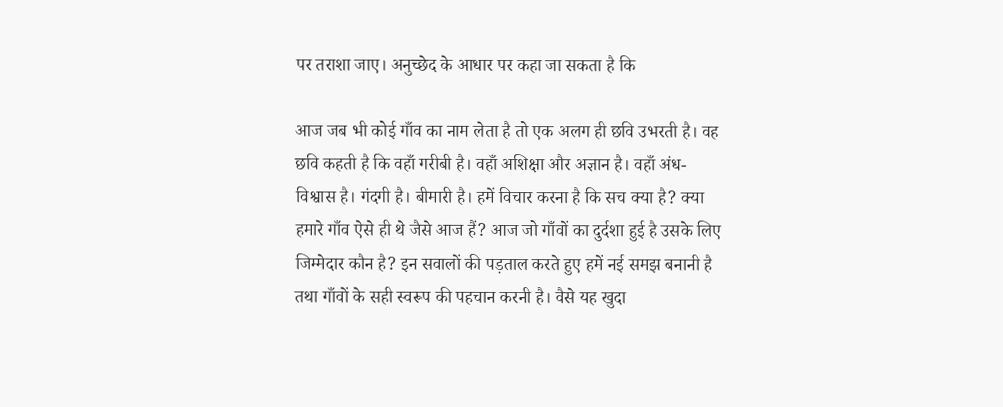पर तराशा जाए। अनुच्छेद के आधार पर कहा जा सकता है कि

आज जब भी कोई गाँव का नाम लेता है तो एक अलग ही छवि उभरती है। वह छवि कहती है कि वहाँ गरीबी है। वहाँ अशिक्षा और अज्ञान है। वहाँ अंध-विश्वास है। गंदगी है। बीमारी है। हमें विचार करना है कि सच क्या है? क्या हमारे गाँव ऐसे ही थे जैसे आज हैं? आज जो गाँवों का दुर्दशा हुई है उसके लिए जिम्मेदार कौन है? इन सवालों की पड़ताल करते हुए हमें नई समझ बनानी है तथा गाँवों के सही स्वरूप की पहचान करनी है। वैसे यह खुदा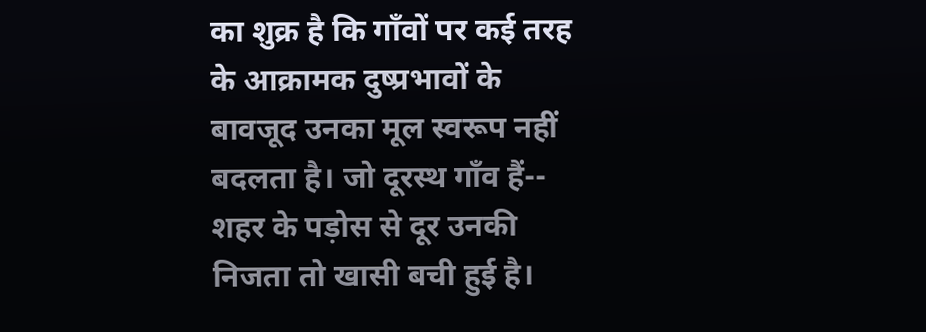का शुक्र है कि गाँवों पर कई तरह के आक्रामक दुष्प्रभावों के बावजूद उनका मूल स्वरूप नहीं बदलता है। जो दूरस्थ गाँव हैं-- शहर के पड़ोस से दूर उनकी निजता तो खासी बची हुई है।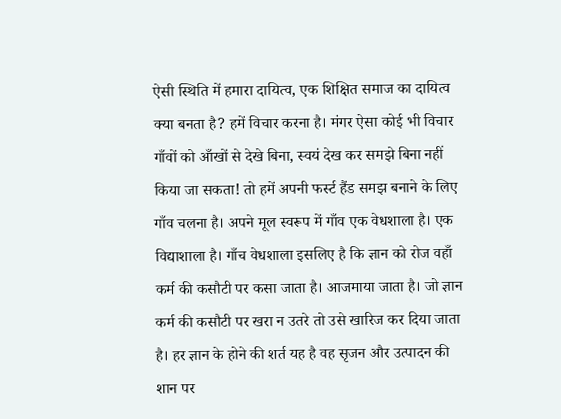ऐसी स्थिति में हमारा दायित्व, एक शिक्षित समाज का दायित्व क्या बनता है? हमें विचार करना है। मंगर ऐसा कोई भी विचार गाँवों को आँखों से देखे बिना, स्वयं देख कर समझे बिना नहीं किया जा सकता! तो हमें अपनी फर्स्ट हैंड समझ बनाने के लिए गाँव चलना है। अपने मूल स्वरूप में गाँव एक वेधशाला है। एक विद्याशाला है। गाँच वेधशाला इसलिए है कि ज्ञान को रोज वहाँ कर्म की कसौटी पर कसा जाता है। आजमाया जाता है। जो ज्ञान कर्म की कसौटी पर खरा न उतरे तो उसे खारिज कर दिया जाता है। हर ज्ञान के होने की शर्त यह है वह सृजन और उत्पादन की शान पर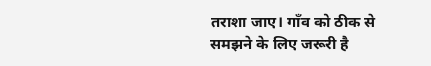तराशा जाए। गाँव को ठीक से समझने के लिए जरूरी है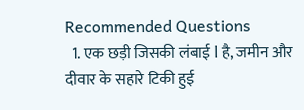Recommended Questions
  1. एक छड़ी जिसकी लंबाई l है, जमीन और दीवार के सहारे टिकी हुई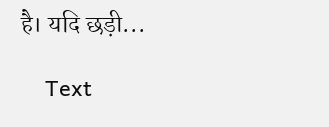है। यदि छड़ी...

    Text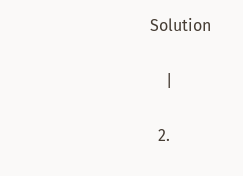Solution

    |

  2.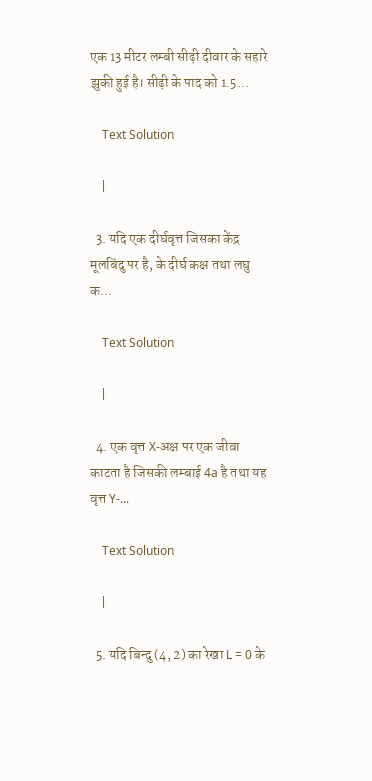एक 13 मीटर लम्बी सीढ़ी दीवार के सहारे झुकी हुई है। सीढ़ी के पाद को 1.5...

    Text Solution

    |

  3. यदि एक दीर्घवृत्त जिसका केंद्र मूलबिंदु पर है, के दीर्घ कक्ष तथा लघु क...

    Text Solution

    |

  4. एक वृत्त X-अक्ष पर एक जीवा काटता है जिसकी लम्बाई 4a है तथा यह वृत्त Y-...

    Text Solution

    |

  5. यदि बिन्दु (4, 2) का रेखा L = 0 के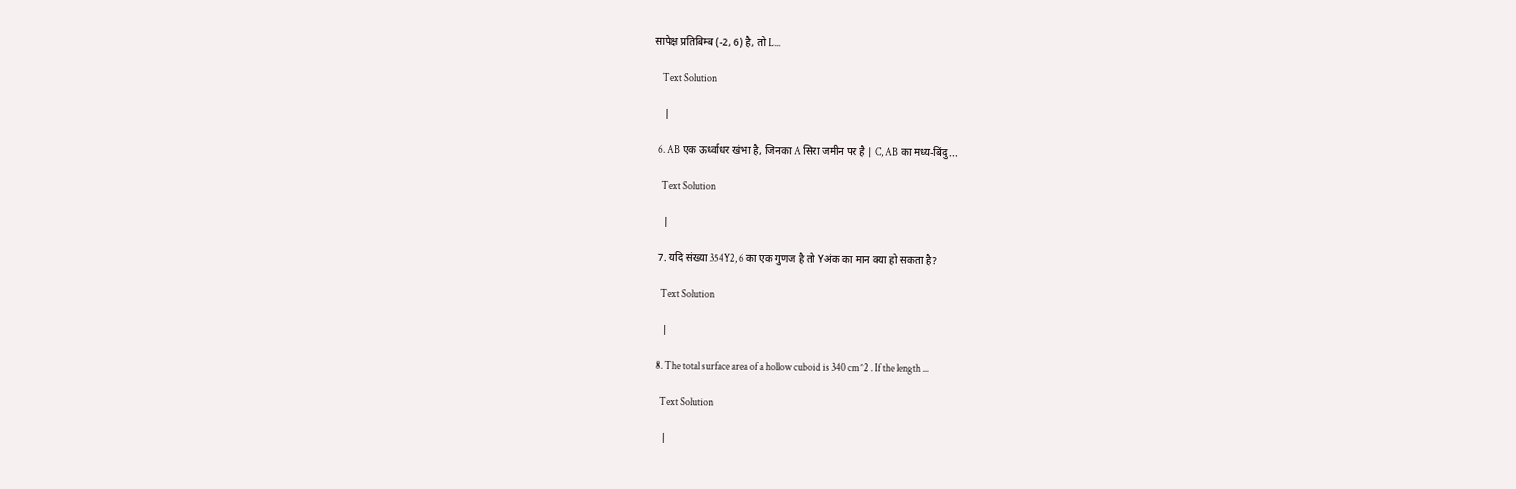सापेक्ष प्रतिबिम्ब (-2, 6) है, तो L...

    Text Solution

    |

  6. AB एक ऊर्ध्वाधर खंभा है, जिनका A सिरा जमीन पर है | C, AB का मध्य-बिंदु...

    Text Solution

    |

  7. यदि संख्या 354Y2, 6 का एक गुणज है तो Yअंक का मान क्या हो सकता है?

    Text Solution

    |

  8. The total surface area of a hollow cuboid is 340 cm^2 . If the length ...

    Text Solution

    |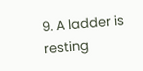9. A ladder is resting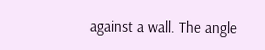against a wall. The angle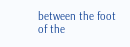between the foot of the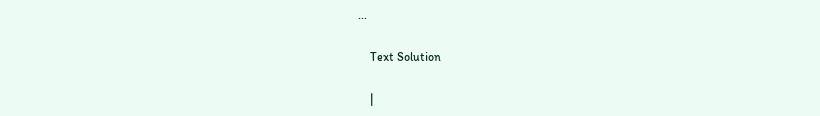...

    Text Solution

    |